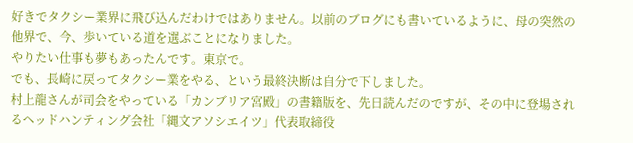好きでタクシー業界に飛び込んだわけではありません。以前のブログにも書いているように、母の突然の他界で、今、歩いている道を選ぶことになりました。
やりたい仕事も夢もあったんです。東京で。
でも、長崎に戻ってタクシー業をやる、という最終決断は自分で下しました。
村上龍さんが司会をやっている「カンブリア宮殿」の書籍版を、先日読んだのですが、その中に登場されるヘッドハンティング会社「縄文アソシエイツ」代表取締役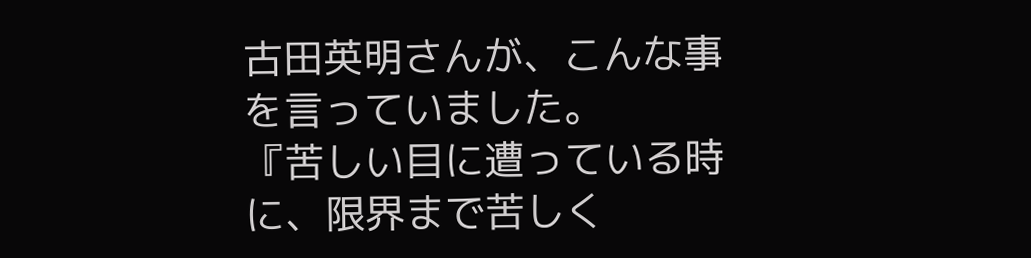古田英明さんが、こんな事を言っていました。
『苦しい目に遭っている時に、限界まで苦しく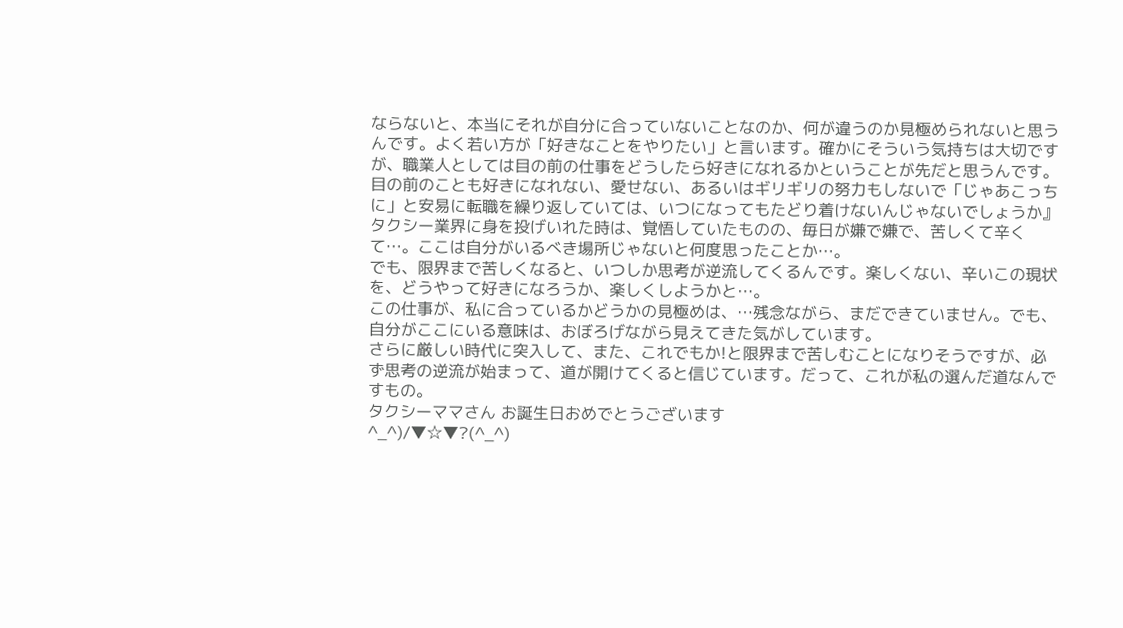ならないと、本当にそれが自分に合っていないことなのか、何が違うのか見極められないと思うんです。よく若い方が「好きなことをやりたい」と言います。確かにそういう気持ちは大切ですが、職業人としては目の前の仕事をどうしたら好きになれるかということが先だと思うんです。目の前のことも好きになれない、愛せない、あるいはギリギリの努力もしないで「じゃあこっちに」と安易に転職を繰り返していては、いつになってもたどり着けないんじゃないでしょうか』
タクシー業界に身を投げいれた時は、覚悟していたものの、毎日が嫌で嫌で、苦しくて辛くて…。ここは自分がいるべき場所じゃないと何度思ったことか…。
でも、限界まで苦しくなると、いつしか思考が逆流してくるんです。楽しくない、辛いこの現状を、どうやって好きになろうか、楽しくしようかと…。
この仕事が、私に合っているかどうかの見極めは、…残念ながら、まだできていません。でも、自分がここにいる意味は、おぼろげながら見えてきた気がしています。
さらに厳しい時代に突入して、また、これでもか!と限界まで苦しむことになりそうですが、必ず思考の逆流が始まって、道が開けてくると信じています。だって、これが私の選んだ道なんですもの。
タクシーママさん お誕生日おめでとうございます
^_^)/▼☆▼?(^_^)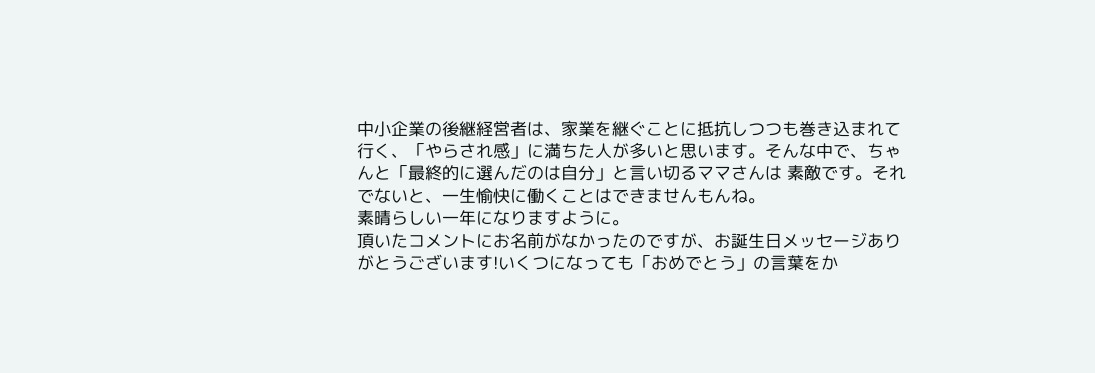中小企業の後継経営者は、家業を継ぐことに抵抗しつつも巻き込まれて行く、「やらされ感」に満ちた人が多いと思います。そんな中で、ちゃんと「最終的に選んだのは自分」と言い切るママさんは 素敵です。それでないと、一生愉快に働くことはできませんもんね。
素晴らしい一年になりますように。
頂いたコメントにお名前がなかったのですが、お誕生日メッセージありがとうございます!いくつになっても「おめでとう」の言葉をか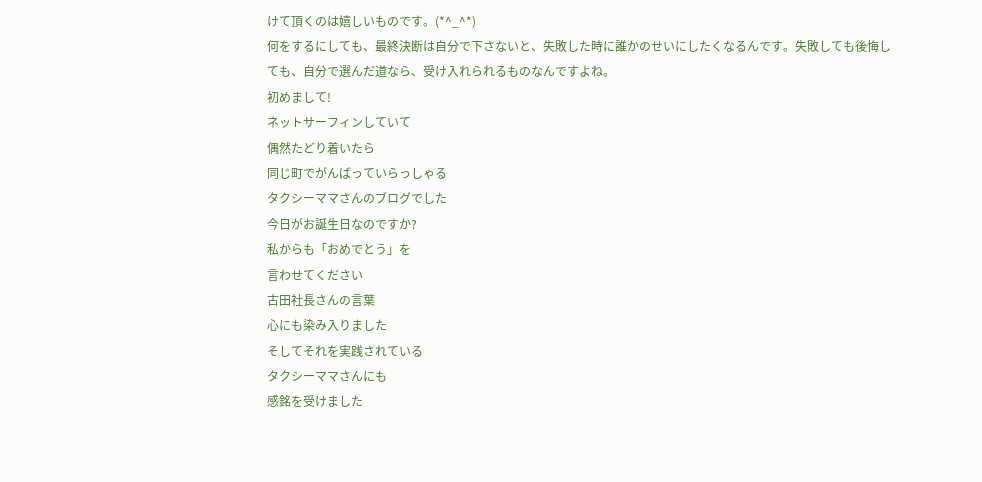けて頂くのは嬉しいものです。(*^_^*)
何をするにしても、最終決断は自分で下さないと、失敗した時に誰かのせいにしたくなるんです。失敗しても後悔しても、自分で選んだ道なら、受け入れられるものなんですよね。
初めまして!
ネットサーフィンしていて
偶然たどり着いたら
同じ町でがんばっていらっしゃる
タクシーママさんのブログでした
今日がお誕生日なのですか?
私からも「おめでとう」を
言わせてください
古田社長さんの言葉
心にも染み入りました
そしてそれを実践されている
タクシーママさんにも
感銘を受けました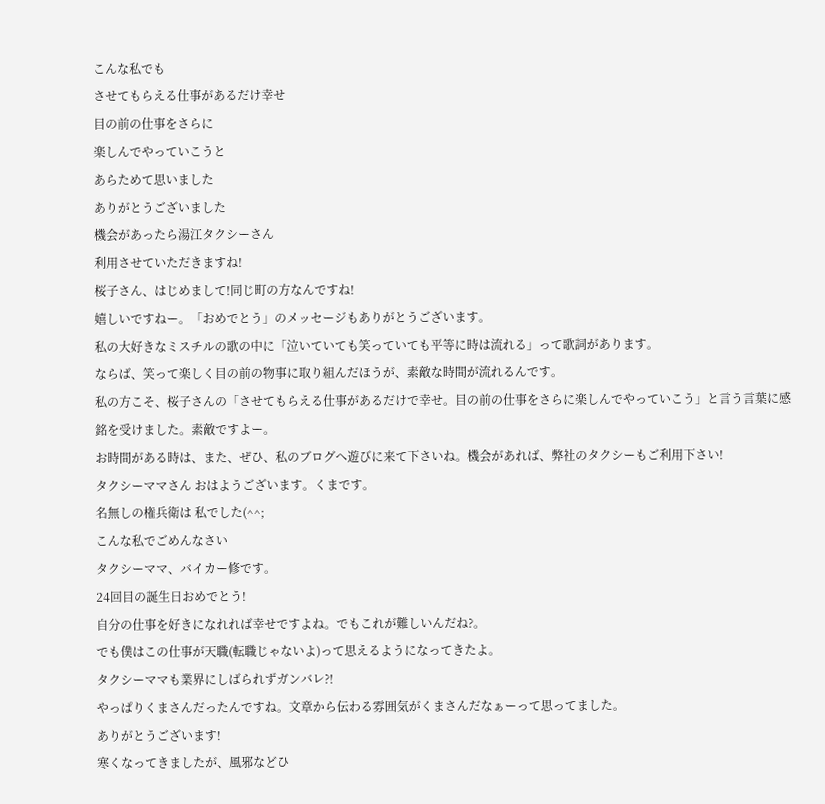こんな私でも
させてもらえる仕事があるだけ幸せ
目の前の仕事をさらに
楽しんでやっていこうと
あらためて思いました
ありがとうございました
機会があったら湯江タクシーさん
利用させていただきますね!
桜子さん、はじめまして!同じ町の方なんですね!
嬉しいですねー。「おめでとう」のメッセージもありがとうございます。
私の大好きなミスチルの歌の中に「泣いていても笑っていても平等に時は流れる」って歌詞があります。
ならば、笑って楽しく目の前の物事に取り組んだほうが、素敵な時間が流れるんです。
私の方こそ、桜子さんの「させてもらえる仕事があるだけで幸せ。目の前の仕事をさらに楽しんでやっていこう」と言う言葉に感銘を受けました。素敵ですよー。
お時間がある時は、また、ぜひ、私のブログへ遊びに来て下さいね。機会があれば、弊社のタクシーもご利用下さい!
タクシーママさん おはようございます。くまです。
名無しの権兵衛は 私でした(^^;
こんな私でごめんなさい
タクシーママ、バイカー修です。
24回目の誕生日おめでとう!
自分の仕事を好きになれれば幸せですよね。でもこれが難しいんだね?。
でも僕はこの仕事が天職(転職じゃないよ)って思えるようになってきたよ。
タクシーママも業界にしばられずガンバレ?!
やっぱりくまさんだったんですね。文章から伝わる雰囲気がくまさんだなぁーって思ってました。
ありがとうございます!
寒くなってきましたが、風邪などひ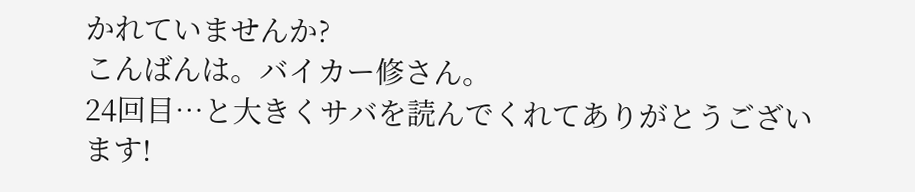かれていませんか?
こんばんは。バイカー修さん。
24回目…と大きくサバを読んでくれてありがとうございます!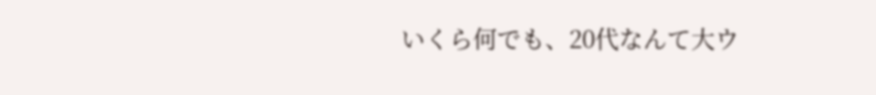いくら何でも、20代なんて大ウ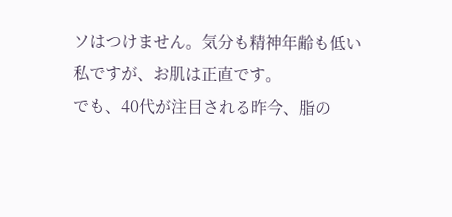ソはつけません。気分も精神年齢も低い私ですが、お肌は正直です。
でも、40代が注目される昨今、脂の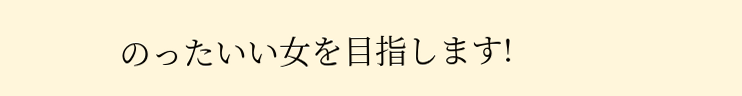のったいい女を目指します!